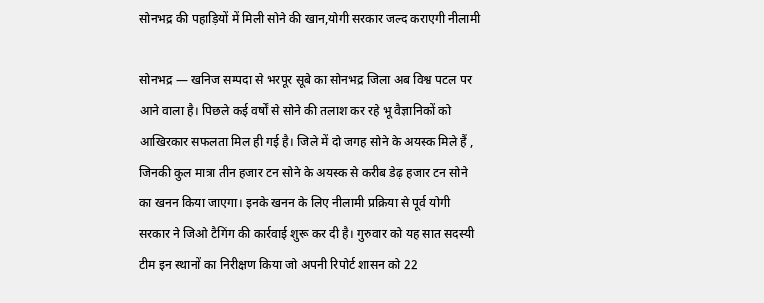सोनभद्र की पहाड़ियों में मिली सोने की खान,योगी सरकार जल्द कराएगी नीलामी

सोनभद्र — खनिज सम्पदा से भरपूर सूबे का सोनभद्र जिला अब विश्व पटल पर आने वाला है। पिछले कई वर्षों से सोने की तलाश कर रहे भू वैज्ञानिकों को आखिरकार सफलता मिल ही गई है। जिले में दो जगह सोने के अयस्क मिले हैं , जिनकी कुल मात्रा तीन हजार टन सोने के अयस्क से करीब डेढ़ हजार टन सोने का खनन किया जाएगा। इनके खनन के लिए नीलामी प्रक्रिया से पूर्व योगी सरकार ने जिओ टैगिंग की कार्रवाई शुरू कर दी है। गुरुवार को यह सात सदस्यी टीम इन स्थानों का निरीक्षण किया जो अपनी रिपोर्ट शासन को 22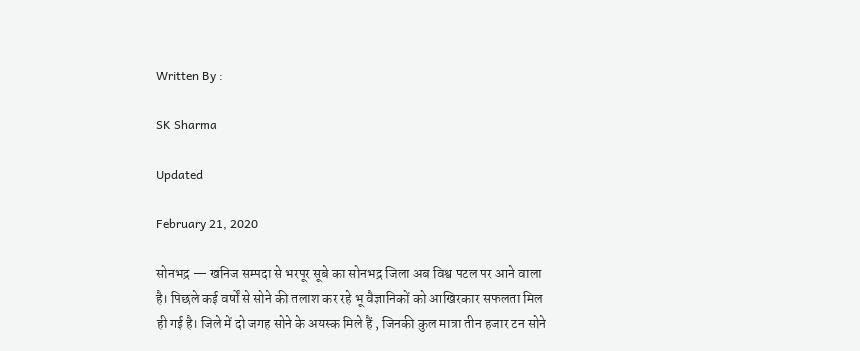Written By :

SK Sharma

Updated

February 21, 2020

सोनभद्र — खनिज सम्पदा से भरपूर सूबे का सोनभद्र जिला अब विश्व पटल पर आने वाला है। पिछले कई वर्षों से सोने की तलाश कर रहे भू वैज्ञानिकों को आखिरकार सफलता मिल ही गई है। जिले में दो जगह सोने के अयस्क मिले हैं , जिनकी कुल मात्रा तीन हजार टन सोने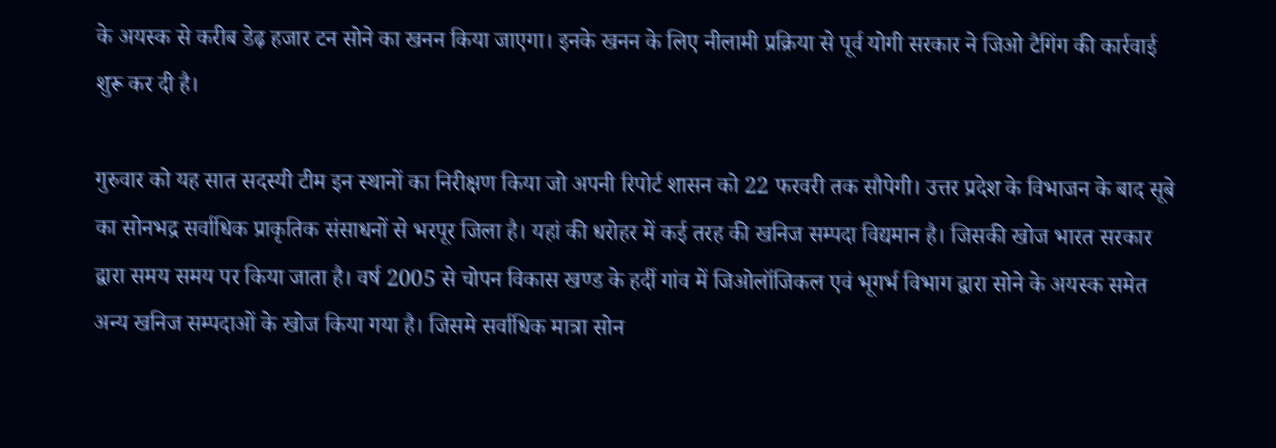के अयस्क से करीब डेढ़ हजार टन सोने का खनन किया जाएगा। इनके खनन के लिए नीलामी प्रक्रिया से पूर्व योगी सरकार ने जिओ टैगिंग की कार्रवाई शुरू कर दी है।

गुरुवार को यह सात सदस्यी टीम इन स्थानों का निरीक्षण किया जो अपनी रिपोर्ट शासन को 22 फरवरी तक सौपेगी। उत्तर प्रदेश के विभाजन के बाद सूबे का सोनभद्र सर्वाधिक प्राकृतिक संसाधनों से भरपूर जिला है। यहां की धरोहर में कई तरह की खनिज सम्पदा विद्यमान है। जिसकी खोज भारत सरकार द्वारा समय समय पर किया जाता है। वर्ष 2005 से चोपन विकास खण्ड के हर्दी गांव में जिओलॉजिकल एवं भूगर्भ विभाग द्वारा सोने के अयस्क समेत अन्य खनिज सम्पदाओं के खोज किया गया है। जिसमे सर्वाधिक मात्रा सोन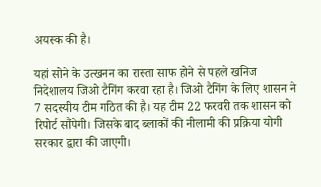अयस्क की है।

यहां सोने के उत्खनन का रास्ता साफ होने से पहले खनिज निदेशालय जिओ टैगिंग करवा रहा है। जिओ टैगिंग के लिए शासन ने 7 सदस्यीय टीम गठित की है। यह टीम 22 फरवरी तक शासन को रिपोर्ट सौंपेगी। जिसके बाद ब्लाकों की नीलामी की प्रक्रिया योगी सरकार द्वारा की जाएगी।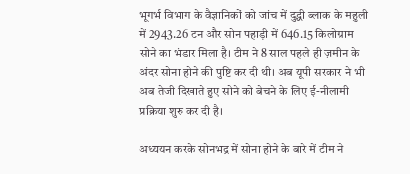भूगर्भ विभाग के वैज्ञानिकों को जांच में दुद्धी ब्लाक के महुली में 2943.26 टन और सोन पहाड़ी में 646.15 किलोग्राम सोने का भंडार मिला है। टीम ने 8 साल पहले ही ज़मीन के अंदर सोना होने की पुष्टि कर दी थी। अब यूपी सरकार ने भी अब तेजी दिखाते हुए सोने को बेचने के लिए ई-नीलामी प्रक्रिया शुरु कर दी है।

अध्ययन करके सोनभद्र में सोना होने के बारे में टीम ने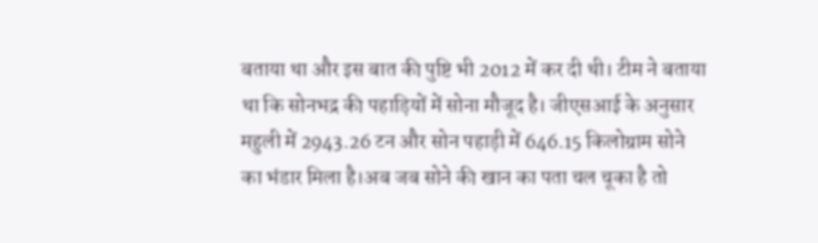बताया था और इस बात की पुष्टि भी 2012 में कर दी थी। टीम ने बताया था कि सोनभद्र की पहाड़ियों में सोना मौजूद है। जीएसआई के अनुसार महुली में 2943.26 टन और सोन पहाड़ी में 646.15 किलोग्राम सोने का भंडार मिला है।अब जब सोने की खान का पता चल चूका है तो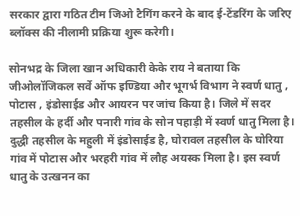सरकार द्वारा गठित टीम जिओ टैगिंग करने के बाद ई-टेंडरिंग के जरिए ब्लॉक्स की नीलामी प्रक्रिया शुरू करेगी।

सोनभद्र के जिला खान अधिकारी केके राय ने बताया कि जीओलॉजिकल सर्वे ऑफ इण्डिया और भूगर्भ विभाग ने स्वर्ण धातु , पोटास , इंडोसाईड और आयरन पर जांच किया है। जिले में सदर तहसील के हर्दी और पनारी गांव के सोन पहाड़ी में स्वर्ण धातु मिला है। दुद्धी तहसील के महुली में इंडोसाईड है, घोरावल तहसील के घोरिया गांव में पोटास और भरहरी गांव में लौह अयस्क मिला है। इस स्वर्ण धातु के उत्खनन का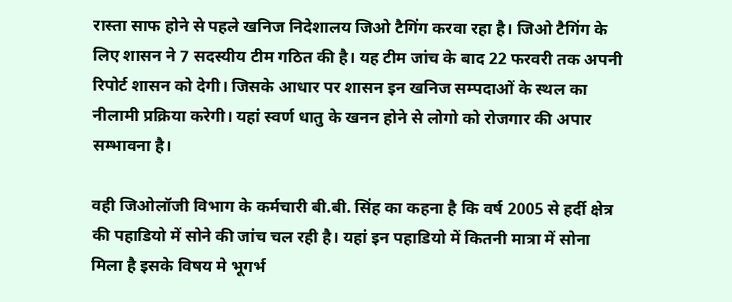रास्ता साफ होने से पहले खनिज निदेशालय जिओ टैगिंग करवा रहा है। जिओ टैगिंग के लिए शासन ने 7 सदस्यीय टीम गठित की है। यह टीम जांच के बाद 22 फरवरी तक अपनी रिपोर्ट शासन को देगी। जिसके आधार पर शासन इन खनिज सम्पदाओं के स्थल का नीलामी प्रक्रिया करेगी। यहां स्वर्ण धातु के खनन होने से लोगो को रोजगार की अपार सम्भावना है।

वही जिओलॉजी विभाग के कर्मचारी बी.बी. सिंह का कहना है कि वर्ष 2005 से हर्दी क्षेत्र की पहाडियो में सोने की जांच चल रही है। यहां इन पहाडियो में कितनी मात्रा में सोना मिला है इसके विषय मे भूगर्भ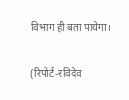विभाग ही बता पायेगा।

(रिपोर्ट-रविदेव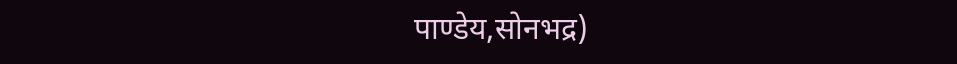पाण्डेय,सोनभद्र)